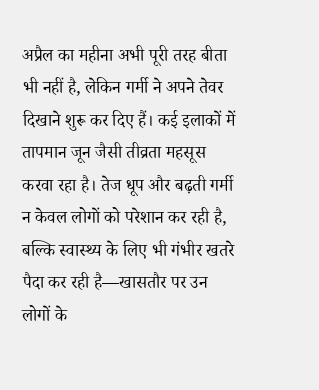अप्रैल का महीना अभी पूरी तरह बीता भी नहीं है, लेकिन गर्मी ने अपने तेवर दिखाने शुरू कर दिए हैं। कई इलाकों में तापमान जून जैसी तीव्रता महसूस करवा रहा है। तेज धूप और बढ़ती गर्मी न केवल लोगों को परेशान कर रही है, बल्कि स्वास्थ्य के लिए भी गंभीर खतरे पैदा कर रही है—खासतौर पर उन लोगों के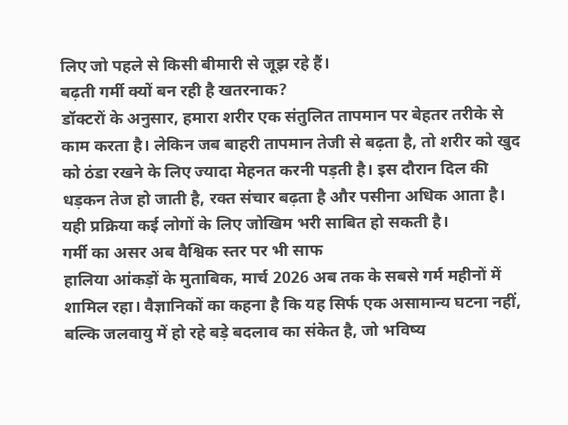लिए जो पहले से किसी बीमारी से जूझ रहे हैं।
बढ़ती गर्मी क्यों बन रही है खतरनाक?
डॉक्टरों के अनुसार, हमारा शरीर एक संतुलित तापमान पर बेहतर तरीके से काम करता है। लेकिन जब बाहरी तापमान तेजी से बढ़ता है, तो शरीर को खुद को ठंडा रखने के लिए ज्यादा मेहनत करनी पड़ती है। इस दौरान दिल की धड़कन तेज हो जाती है, रक्त संचार बढ़ता है और पसीना अधिक आता है। यही प्रक्रिया कई लोगों के लिए जोखिम भरी साबित हो सकती है।
गर्मी का असर अब वैश्विक स्तर पर भी साफ
हालिया आंकड़ों के मुताबिक, मार्च 2026 अब तक के सबसे गर्म महीनों में शामिल रहा। वैज्ञानिकों का कहना है कि यह सिर्फ एक असामान्य घटना नहीं, बल्कि जलवायु में हो रहे बड़े बदलाव का संकेत है, जो भविष्य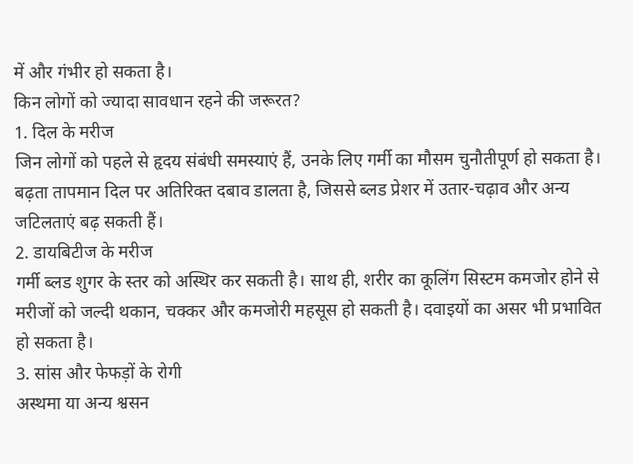में और गंभीर हो सकता है।
किन लोगों को ज्यादा सावधान रहने की जरूरत?
1. दिल के मरीज
जिन लोगों को पहले से हृदय संबंधी समस्याएं हैं, उनके लिए गर्मी का मौसम चुनौतीपूर्ण हो सकता है। बढ़ता तापमान दिल पर अतिरिक्त दबाव डालता है, जिससे ब्लड प्रेशर में उतार-चढ़ाव और अन्य जटिलताएं बढ़ सकती हैं।
2. डायबिटीज के मरीज
गर्मी ब्लड शुगर के स्तर को अस्थिर कर सकती है। साथ ही, शरीर का कूलिंग सिस्टम कमजोर होने से मरीजों को जल्दी थकान, चक्कर और कमजोरी महसूस हो सकती है। दवाइयों का असर भी प्रभावित हो सकता है।
3. सांस और फेफड़ों के रोगी
अस्थमा या अन्य श्वसन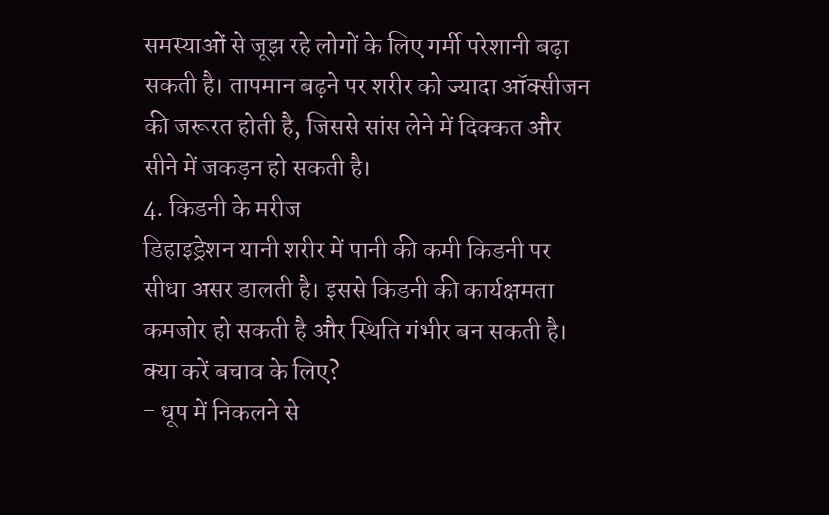समस्याओं से जूझ रहे लोगों के लिए गर्मी परेशानी बढ़ा सकती है। तापमान बढ़ने पर शरीर को ज्यादा ऑक्सीजन की जरूरत होती है, जिससे सांस लेने में दिक्कत और सीने में जकड़न हो सकती है।
4. किडनी के मरीज
डिहाइड्रेशन यानी शरीर में पानी की कमी किडनी पर सीधा असर डालती है। इससे किडनी की कार्यक्षमता कमजोर हो सकती है और स्थिति गंभीर बन सकती है।
क्या करें बचाव के लिए?
- धूप में निकलने से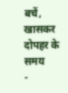बचें, खासकर दोपहर के समय
-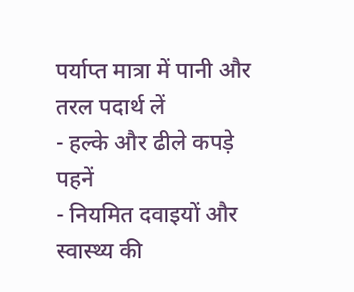पर्याप्त मात्रा में पानी और तरल पदार्थ लें
- हल्के और ढीले कपड़े पहनें
- नियमित दवाइयों और स्वास्थ्य की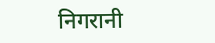निगरानी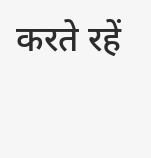करते रहें